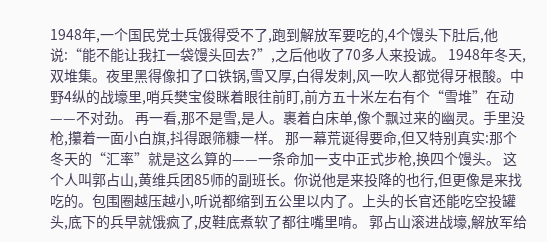1948年,一个国民党士兵饿得受不了,跑到解放军要吃的,4个馒头下肚后,他说:“能不能让我扛一袋馒头回去?”,之后他收了70多人来投诚。 1948年冬天,双堆集。夜里黑得像扣了口铁锅,雪又厚,白得发刺,风一吹人都觉得牙根酸。中野4纵的战壕里,哨兵樊宝俊眯着眼往前盯,前方五十米左右有个“雪堆”在动——不对劲。 再一看,那不是雪,是人。裹着白床单,像个飘过来的幽灵。手里没枪,攥着一面小白旗,抖得跟筛糠一样。 那一幕荒诞得要命,但又特别真实:那个冬天的“汇率”就是这么算的——一条命加一支中正式步枪,换四个馒头。 这个人叫郭占山,黄维兵团85师的副班长。你说他是来投降的也行,但更像是来找吃的。包围圈越压越小,听说都缩到五公里以内了。上头的长官还能吃空投罐头,底下的兵早就饿疯了,皮鞋底煮软了都往嘴里啃。 郭占山滚进战壕,解放军给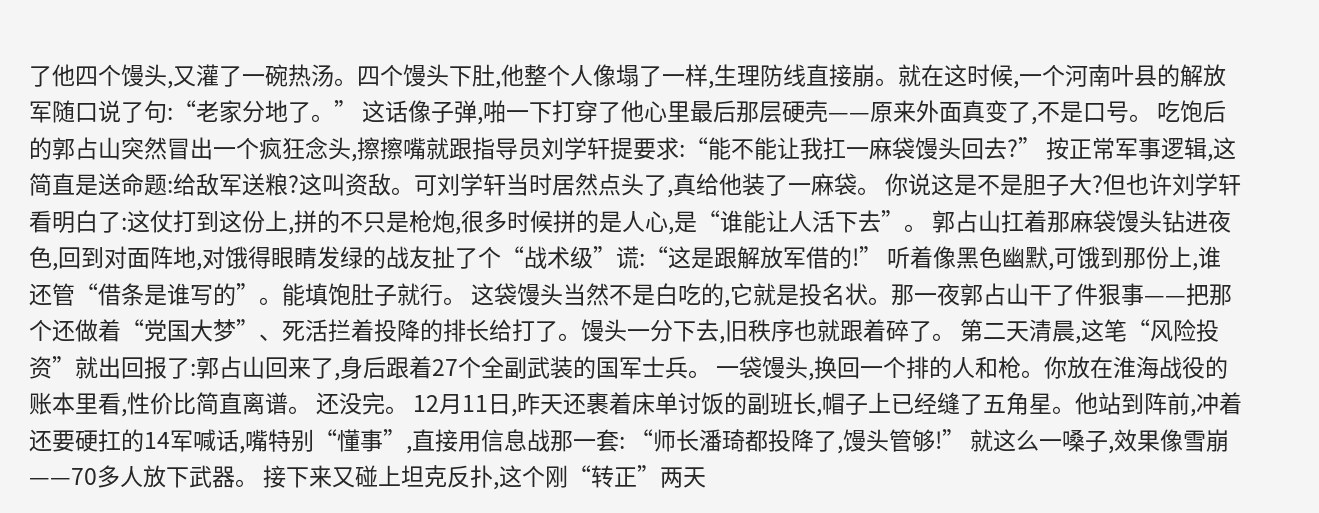了他四个馒头,又灌了一碗热汤。四个馒头下肚,他整个人像塌了一样,生理防线直接崩。就在这时候,一个河南叶县的解放军随口说了句:“老家分地了。” 这话像子弹,啪一下打穿了他心里最后那层硬壳——原来外面真变了,不是口号。 吃饱后的郭占山突然冒出一个疯狂念头,擦擦嘴就跟指导员刘学轩提要求:“能不能让我扛一麻袋馒头回去?” 按正常军事逻辑,这简直是送命题:给敌军送粮?这叫资敌。可刘学轩当时居然点头了,真给他装了一麻袋。 你说这是不是胆子大?但也许刘学轩看明白了:这仗打到这份上,拼的不只是枪炮,很多时候拼的是人心,是“谁能让人活下去”。 郭占山扛着那麻袋馒头钻进夜色,回到对面阵地,对饿得眼睛发绿的战友扯了个“战术级”谎:“这是跟解放军借的!” 听着像黑色幽默,可饿到那份上,谁还管“借条是谁写的”。能填饱肚子就行。 这袋馒头当然不是白吃的,它就是投名状。那一夜郭占山干了件狠事——把那个还做着“党国大梦”、死活拦着投降的排长给打了。馒头一分下去,旧秩序也就跟着碎了。 第二天清晨,这笔“风险投资”就出回报了:郭占山回来了,身后跟着27个全副武装的国军士兵。 一袋馒头,换回一个排的人和枪。你放在淮海战役的账本里看,性价比简直离谱。 还没完。 12月11日,昨天还裹着床单讨饭的副班长,帽子上已经缝了五角星。他站到阵前,冲着还要硬扛的14军喊话,嘴特别“懂事”,直接用信息战那一套: “师长潘琦都投降了,馒头管够!” 就这么一嗓子,效果像雪崩——70多人放下武器。 接下来又碰上坦克反扑,这个刚“转正”两天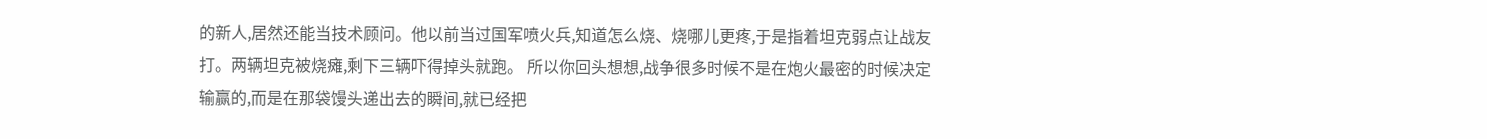的新人,居然还能当技术顾问。他以前当过国军喷火兵,知道怎么烧、烧哪儿更疼,于是指着坦克弱点让战友打。两辆坦克被烧瘫,剩下三辆吓得掉头就跑。 所以你回头想想,战争很多时候不是在炮火最密的时候决定输赢的,而是在那袋馒头递出去的瞬间,就已经把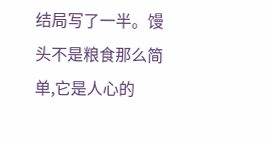结局写了一半。馒头不是粮食那么简单,它是人心的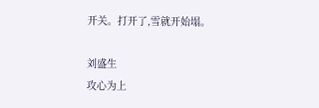开关。打开了,雪就开始塌。

刘盛生
攻心为上